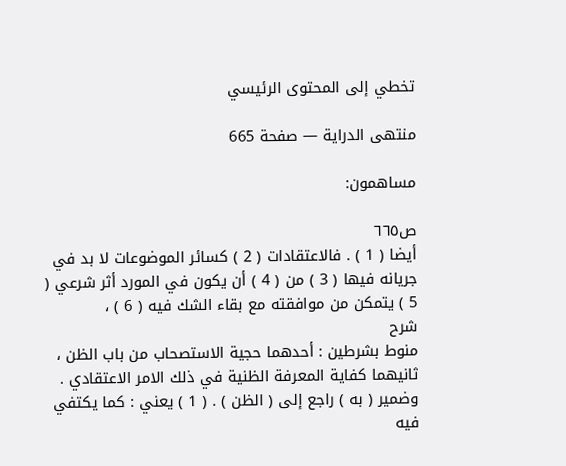تخطي إلى المحتوى الرئيسي

منتهى الدراية — صفحة 665

مساهمون:

ص٦٦٥
أيضا ( 1 ) . فالاعتقادات ( 2 ) كسائر الموضوعات لا بد في جريانه فيها ( 3 ) من ( 4 ) أن يكون في المورد أثر شرعي ( 5 ) يتمكن من موافقته مع بقاء الشك فيه ( 6 ) ،
شرح
منوط بشرطين : أحدهما حجية الاستصحاب من باب الظن ، ثانيهما كفاية المعرفة الظنية في ذلك الامر الاعتقادي . وضمير ( به ) راجع إلى ( الظن ) . ( 1 ) يعني : كما يكتفي فيه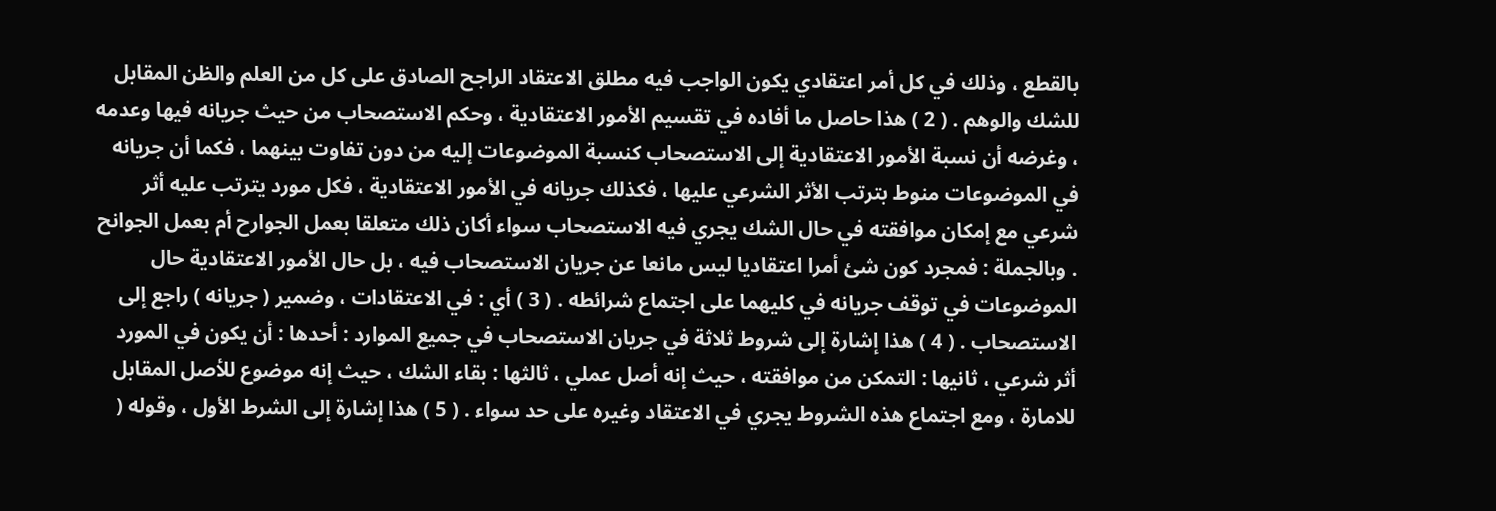بالقطع ، وذلك في كل أمر اعتقادي يكون الواجب فيه مطلق الاعتقاد الراجح الصادق على كل من العلم والظن المقابل للشك والوهم . ( 2 ) هذا حاصل ما أفاده في تقسيم الأمور الاعتقادية ، وحكم الاستصحاب من حيث جريانه فيها وعدمه ، وغرضه أن نسبة الأمور الاعتقادية إلى الاستصحاب كنسبة الموضوعات إليه من دون تفاوت بينهما ، فكما أن جريانه في الموضوعات منوط بترتب الأثر الشرعي عليها ، فكذلك جريانه في الأمور الاعتقادية ، فكل مورد يترتب عليه أثر شرعي مع إمكان موافقته في حال الشك يجري فيه الاستصحاب سواء أكان ذلك متعلقا بعمل الجوارح أم بعمل الجوانح . وبالجملة : فمجرد كون شئ أمرا اعتقاديا ليس مانعا عن جريان الاستصحاب فيه ، بل حال الأمور الاعتقادية حال الموضوعات في توقف جريانه في كليهما على اجتماع شرائطه . ( 3 ) أي : في الاعتقادات ، وضمير ( جريانه ) راجع إلى الاستصحاب . ( 4 ) هذا إشارة إلى شروط ثلاثة في جريان الاستصحاب في جميع الموارد : أحدها : أن يكون في المورد أثر شرعي ، ثانيها : التمكن من موافقته ، حيث إنه أصل عملي ، ثالثها : بقاء الشك ، حيث إنه موضوع للأصل المقابل للامارة ، ومع اجتماع هذه الشروط يجري في الاعتقاد وغيره على حد سواء . ( 5 ) هذا إشارة إلى الشرط الأول ، وقوله (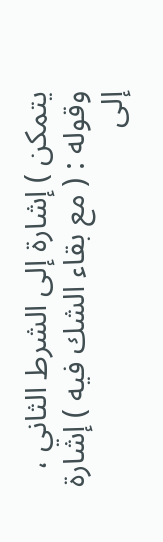يتمكن ) إشارة إلى الشرط الثاني ، وقوله : ( مع بقاء الشك فيه ) إشارة إلى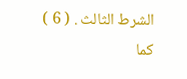الشرط الثالث . ( 6 ) كما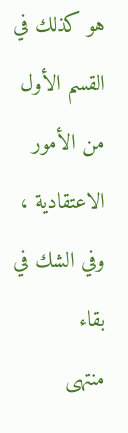هو كذلك في القسم الأول من الأمور الاعتقادية ، وفي الشك في بقاء
منتهى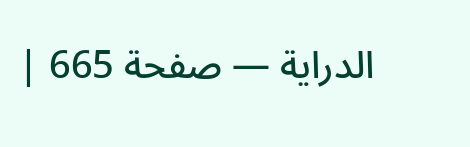الدراية — صفحة 665 |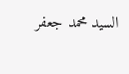السيد محمد جعفر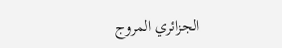الجزائري المروج